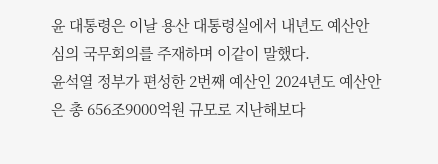윤 대통령은 이날 용산 대통령실에서 내년도 예산안심의 국무회의를 주재하며 이같이 말했다.
윤석열 정부가 편성한 2번째 예산인 2024년도 예산안은 총 656조9000억원 규모로 지난해보다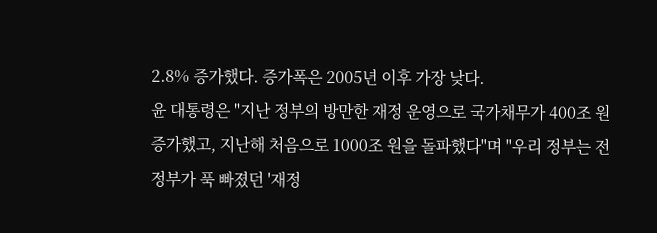2.8% 증가했다. 증가폭은 2005년 이후 가장 낮다.
윤 대통령은 "지난 정부의 방만한 재정 운영으로 국가채무가 400조 원 증가했고, 지난해 처음으로 1000조 원을 돌파했다"며 "우리 정부는 전 정부가 푹 빠졌던 '재정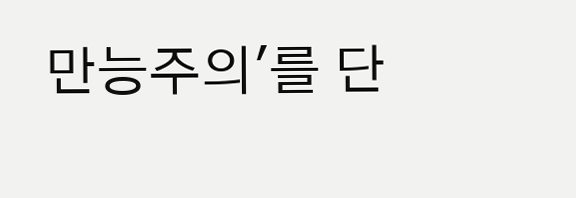만능주의'를 단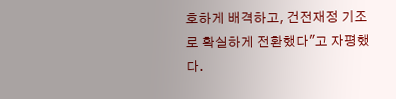호하게 배격하고, 건전재정 기조로 확실하게 전환했다"고 자평했다.